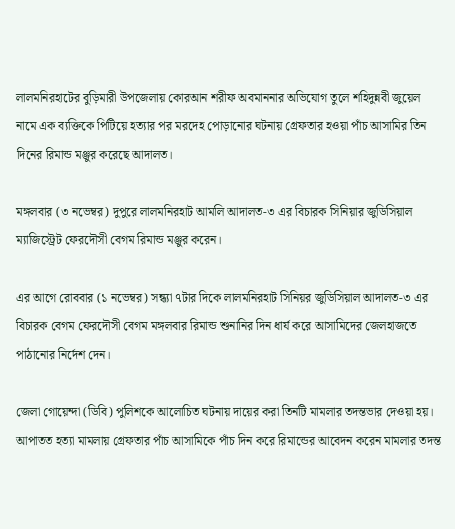লালমনিরহাটের বুড়িমারী উপজেলায় কোরআন শরীফ অবমাননার অভিযোগ তুলে শহিদুন্নবী জুয়েল নামে এক ব্যক্তিকে পিটিয়ে হত্যার পর মরদেহ পোড়ানোর ঘটনায় গ্রেফতার হওয়া পাঁচ আসামির তিন দিনের রিমান্ড মঞ্জুর করেছে আদালত।

মঙ্গলবার (৩ নভেম্বর) দুপুরে লালমনিরহাট আমলি আদালত-৩ এর বিচারক সিনিয়ার জুডিসিয়াল ম্যাজিস্ট্রেট ফেরদৌসী বেগম রিমান্ড মঞ্জুর করেন।

এর আগে রোববার (১ নভেম্বর) সন্ধ্যা ৭টার দিকে লালমনিরহাট সিনিয়র জুডিসিয়াল আদালত-৩ এর বিচারক বেগম ফেরদৌসী বেগম মঙ্গলবার রিমান্ড শুনানির দিন ধার্য করে আসামিদের জেলহাজতে পাঠানোর নির্দেশ দেন।

জেলা গোয়েন্দা (ডিবি) পুলিশকে আলোচিত ঘটনায় দায়ের করা তিনটি মামলার তদন্তভার দেওয়া হয়। আপাতত হত্যা মামলায় গ্রেফতার পাঁচ আসামিকে পাঁচ দিন করে রিমান্ডের আবেদন করেন মামলার তদন্ত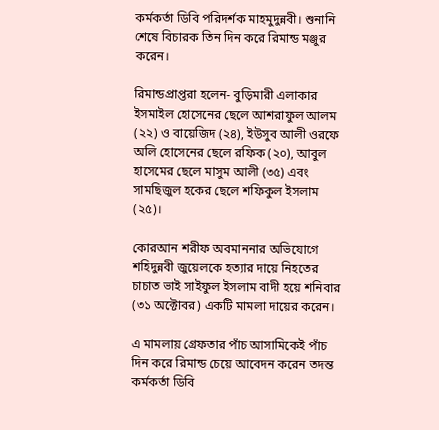কর্মকর্তা ডিবি পরিদর্শক মাহমুদুন্নবী। শুনানি শেষে বিচারক তিন দিন করে রিমান্ড মঞ্জুর করেন।

রিমান্ডপ্রাপ্তরা হলেন- বুড়িমারী এলাকার ইসমাইল হোসেনের ছেলে আশরাফুল আলম (২২) ও বায়েজিদ (২৪), ইউসুব আলী ওরফে অলি হোসেনের ছেলে রফিক (২০), আবুল হাসেমের ছেলে মাসুম আলী (৩৫) এবং সামছিজুল হকের ছেলে শফিকুল ইসলাম (২৫)।

কোরআন শরীফ অবমাননার অভিযোগে শহিদুন্নবী জুয়েলকে হত্যার দায়ে নিহতের চাচাত ভাই সাইফুল ইসলাম বাদী হয়ে শনিবার (৩১ অক্টোবর) একটি মামলা দায়ের করেন।

এ মামলায় গ্রেফতার পাঁচ আসামিকেই পাঁচ দিন করে রিমান্ড চেয়ে আবেদন করেন তদন্ত কর্মকর্তা ডিবি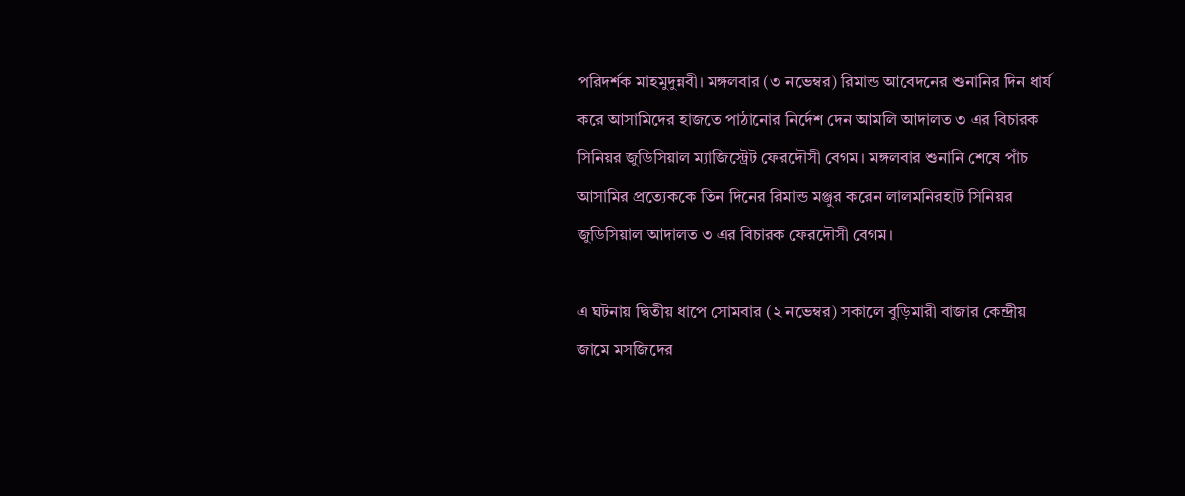পরিদর্শক মাহমুদুন্নবী। মঙ্গলবার (৩ নভেম্বর) রিমান্ড আবেদনের শুনানির দিন ধার্য করে আসামিদের হাজতে পাঠানোর নির্দেশ দেন আমলি আদালত ৩ এর বিচারক সিনিয়র জুডিসিয়াল ম্যাজিস্ট্রেট ফেরদৌসী বেগম। মঙ্গলবার শুনানি শেষে পাঁচ আসামির প্রত্যেককে তিন দিনের রিমান্ড মঞ্জুর করেন লালমনিরহাট সিনিয়র জুডিসিয়াল আদালত ৩ এর বিচারক ফেরদৌসী বেগম।

এ ঘটনায় দ্বিতীয় ধাপে সোমবার (২ নভেম্বর) সকালে বুড়িমারী বাজার কেন্দ্রীয় জামে মসজিদের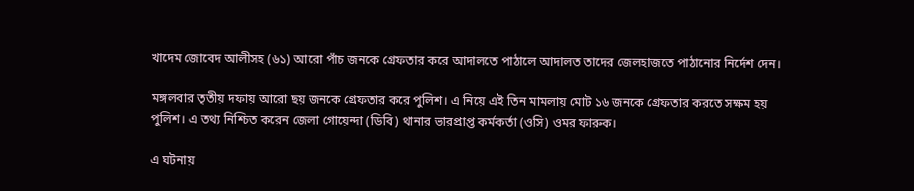খাদেম জোবেদ আলীসহ (৬১) আরো পাঁচ জনকে গ্রেফতার করে আদালতে পাঠালে আদালত তাদের জেলহাজতে পাঠানোর নির্দেশ দেন।

মঙ্গলবার তৃতীয় দফায় আরো ছয় জনকে গ্রেফতার করে পুলিশ। এ নিয়ে এই তিন মামলায় মোট ১৬ জনকে গ্রেফতার করতে সক্ষম হয় পুলিশ। এ তথ্য নিশ্চিত করেন জেলা গোয়েন্দা (ডিবি) থানার ভারপ্রাপ্ত কর্মকর্তা (ওসি) ওমর ফারুক।

এ ঘটনায়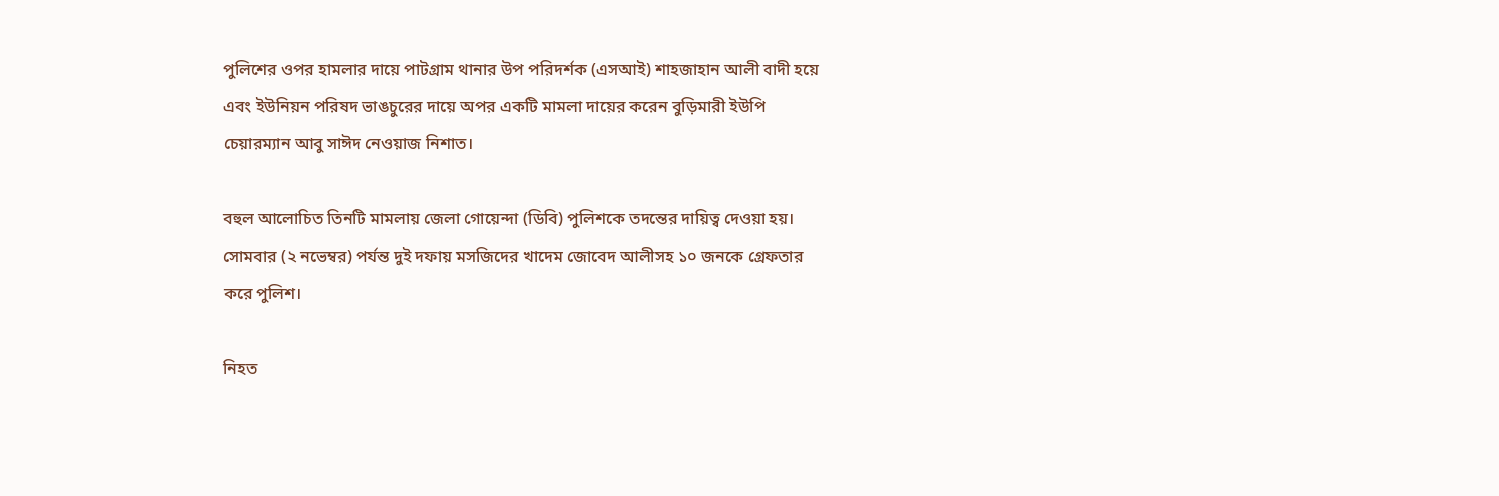পুলিশের ওপর হামলার দায়ে পাটগ্রাম থানার উপ পরিদর্শক (এসআই) শাহজাহান আলী বাদী হয়ে এবং ইউনিয়ন পরিষদ ভাঙচুরের দায়ে অপর একটি মামলা দায়ের করেন বুড়িমারী ইউপি চেয়ারম্যান আবু সাঈদ নেওয়াজ নিশাত।

বহুল আলোচিত তিনটি মামলায় জেলা গোয়েন্দা (ডিবি) পুলিশকে তদন্তের দায়িত্ব দেওয়া হয়। সোমবার (২ নভেম্বর) পর্যন্ত দুই দফায় মসজিদের খাদেম জোবেদ আলীসহ ১০ জনকে গ্রেফতার করে পুলিশ।

নিহত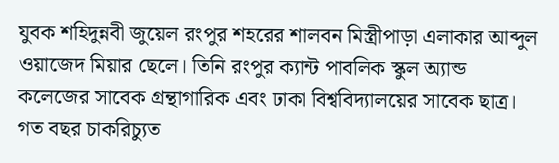যুবক শহিদুন্নবী জুয়েল রংপুর শহরের শালবন মিস্ত্রীপাড়া এলাকার আব্দুল ওয়াজেদ মিয়ার ছেলে। তিনি রংপুর ক্যান্ট পাবলিক স্কুল অ্যান্ড কলেজের সাবেক গ্রন্থাগারিক এবং ঢাকা বিশ্ববিদ্যালয়ের সাবেক ছাত্র। গত বছর চাকরিচ্যুত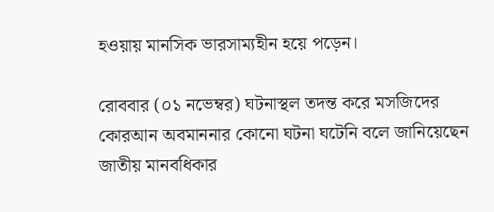হওয়ায় মানসিক ভারসাম্যহীন হয়ে পড়েন।

রোববার (০১ নভেম্বর) ঘটনাস্থল তদন্ত করে মসজিদের কোরআন অবমাননার কোনো ঘটনা ঘটেনি বলে জানিয়েছেন জাতীয় মানবধিকার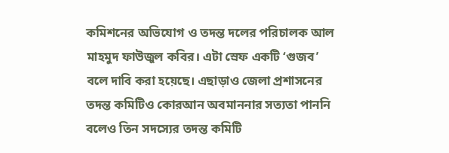কমিশনের অভিযোগ ও তদন্ত দলের পরিচালক আল মাহমুদ ফাউজুল কবির। এটা স্রেফ একটি ‘গুজব’ বলে দাবি করা হয়েছে। এছাড়াও জেলা প্রশাসনের তদন্ত কমিটিও কোরআন অবমাননার সত্যতা পাননি বলেও তিন সদস্যের তদন্ত কমিটি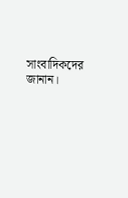সাংবাদিকদের জানান।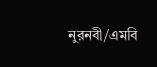নুরনবী/এমবি